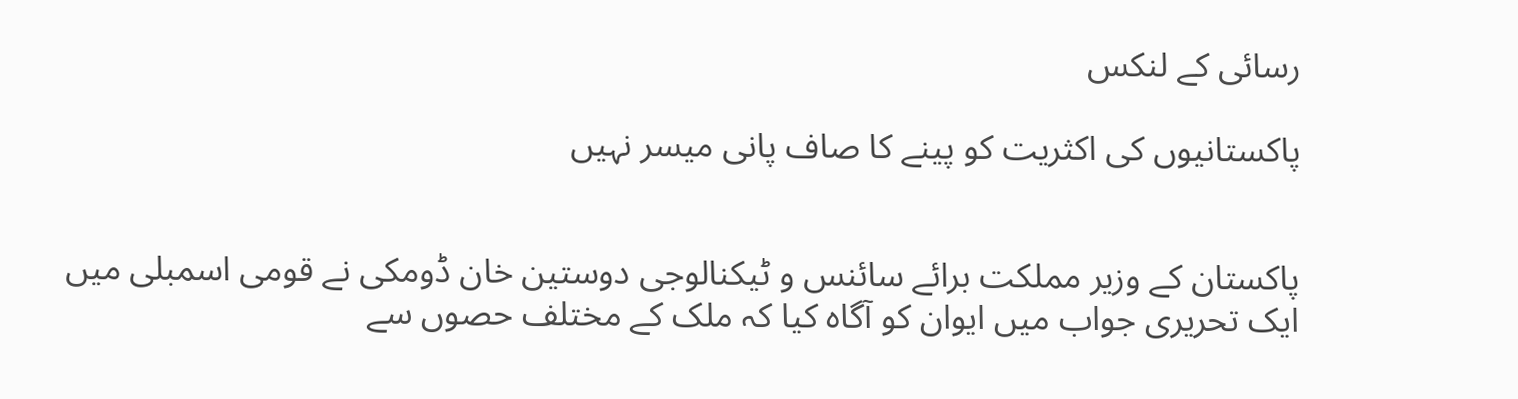رسائی کے لنکس

پاکستانیوں کی اکثریت کو پینے کا صاف پانی میسر نہیں


پاکستان کے وزیر مملکت برائے سائنس و ٹیکنالوجی دوستین خان ڈومکی نے قومی اسمبلی میں ایک تحریری جواب میں ایوان کو آگاہ کیا کہ ملک کے مختلف حصوں سے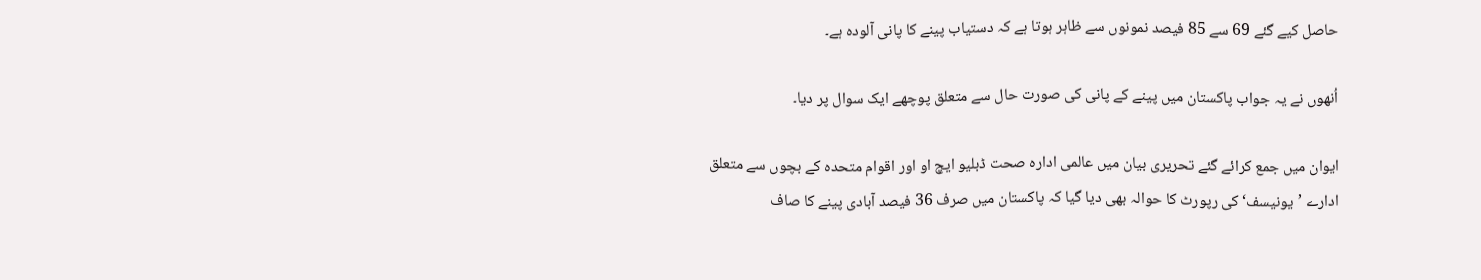حاصل کیے گئے 69 سے 85 فیصد نمونوں سے ظاہر ہوتا ہے کہ دستیاب پینے کا پانی آلودہ ہے۔

اُنھوں نے یہ جواب پاکستان میں پینے کے پانی کی صورت حال سے متعلق پوچھے ایک سوال پر دیا۔

ایوان میں جمع کرائے گئے تحریری بیان میں عالمی ادارہ صحت ڈبلیو ایچ او اور اقوام متحدہ کے بچوں سے متعلق ادارے ’یونیسف‘ کی رپورٹ کا حوالہ بھی دیا گیا کہ پاکستان میں صرف 36 فیصد آبادی پینے کا صاف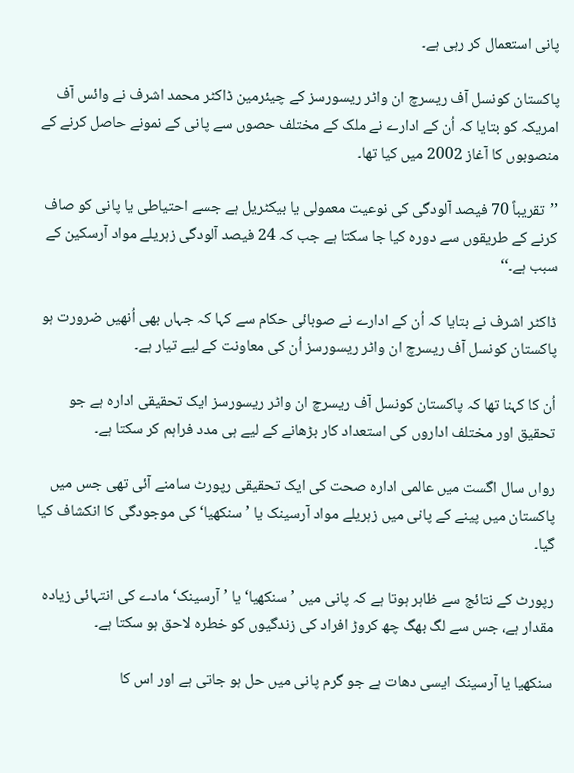پانی استعمال کر رہی ہے۔

پاکستان کونسل آف ریسرچ ان واٹر ریسورسز کے چیئرمین ڈاکٹر محمد اشرف نے وائس آف امریکہ کو بتایا کہ اُن کے ادارے نے ملک کے مختلف حصوں سے پانی کے نمونے حاصل کرنے کے منصوبوں کا آغاز 2002 میں کیا تھا۔

’’تقریباً 70 فیصد آلودگی کی نوعیت معمولی یا بیکٹریل ہے جسے احتیاطی یا پانی کو صاف کرنے کے طریقوں سے دورہ کیا جا سکتا ہے جب کہ 24 فیصد آلودگی زہریلے مواد آرسکین کے سبب ہے۔‘‘

ڈاکٹر اشرف نے بتایا کہ اُن کے ادارے نے صوبائی حکام سے کہا کہ جہاں بھی اُنھیں ضرورت ہو پاکستان کونسل آف ریسرچ ان واٹر ریسورسز اُن کی معاونت کے لیے تیار ہے۔

اُن کا کہنا تھا کہ پاکستان کونسل آف ریسرچ ان واٹر ریسورسز ایک تحقیقی ادارہ ہے جو تحقیق اور مختلف اداروں کی استعداد کار بڑھانے کے لیے ہی مدد فراہم کر سکتا ہے۔

رواں سال اگست میں عالمی ادارہ صحت کی ایک تحقیقی رپورٹ سامنے آئی تھی جس میں پاکستان میں پینے کے پانی میں زہریلے مواد آرسینک یا ’سنکھیا‘ کی موجودگی کا انکشاف کیا گیا۔

رپورٹ کے نتائج سے ظاہر ہوتا ہے کہ پانی میں ’سنکھیا‘ یا ’آرسینک‘ مادے کی انتہائی زیادہ مقدار ہے، جس سے لگ بھگ چھ کروڑ افراد کی زندگیوں کو خطرہ لاحق ہو سکتا ہے۔

سنکھیا یا آرسینک ایسی دھات ہے جو گرم پانی میں حل ہو جاتی ہے اور اس کا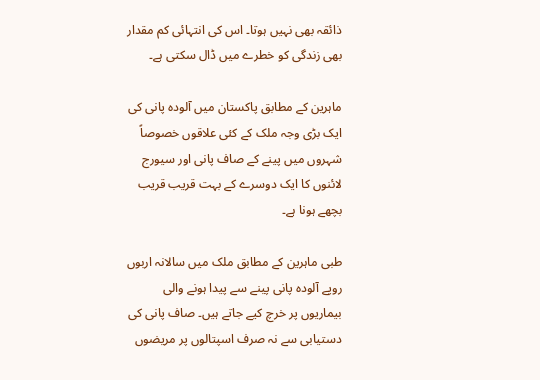ذائقہ بھی نہیں ہوتا۔ اس کی انتہائی کم مقدار بھی زندگی کو خطرے میں ڈال سکتی ہے۔

ماہرین کے مطابق پاکستان میں آلودہ پانی کی ایک بڑی وجہ ملک کے کئی علاقوں خصوصاً شہروں میں پینے کے صاف پانی اور سیورج لائنوں کا ایک دوسرے کے بہت قریب قریب بچھے ہونا ہے۔

طبی ماہرین کے مطابق ملک میں سالانہ اربوں روپے آلودہ پانی پینے سے پیدا ہونے والی بیماریوں پر خرچ کیے جاتے ہیں۔ صاف پانی کی دستیابی سے نہ صرف اسپتالوں پر مریضوں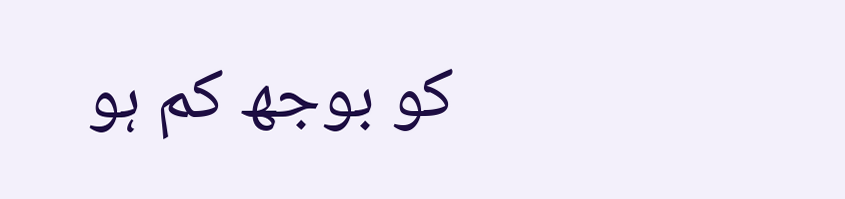کو بوجھ کم ہو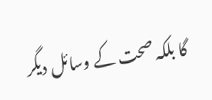گا بلکہ صحت کے وسائل دیگر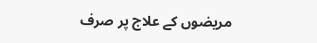مریضوں کے علاج پر صرف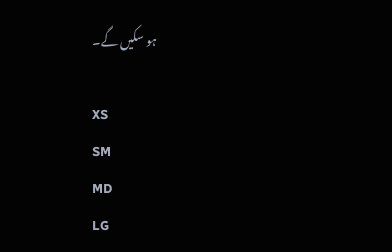ہو سکیں گے۔

XS
SM
MD
LG